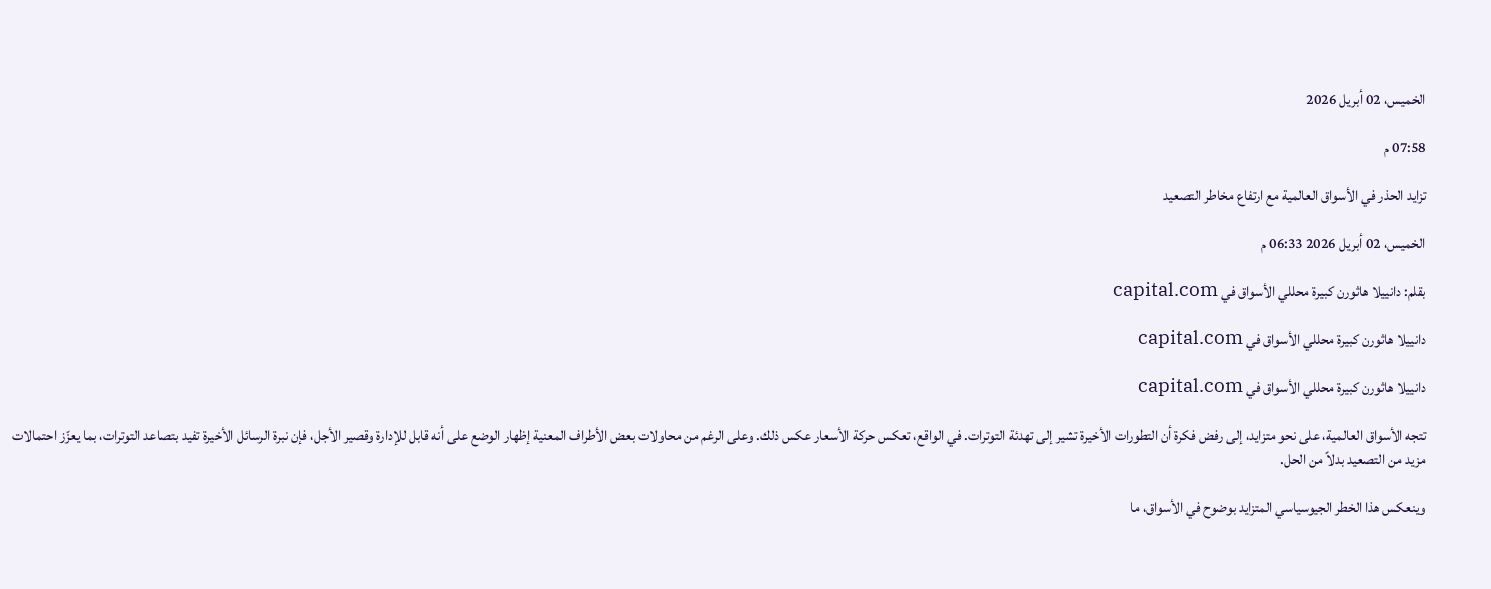الخميس، 02 أبريل 2026

07:58 م

تزايد الحذر في الأسواق العالمية مع ارتفاع مخاطر التصعيد

الخميس، 02 أبريل 2026 06:33 م

بقلم: دانييلا هاثورن كبيرة محللي الأسواق في capital.com

دانييلا هاثورن كبيرة محللي الأسواق في capital.com

دانييلا هاثورن كبيرة محللي الأسواق في capital.com

تتجه الأسواق العالمية، على نحو متزايد، إلى رفض فكرة أن التطورات الأخيرة تشير إلى تهدئة التوترات. في الواقع، تعكس حركة الأسعار عكس ذلك. وعلى الرغم من محاولات بعض الأطراف المعنية إظهار الوضع على أنه قابل للإدارة وقصير الأجل، فإن نبرة الرسائل الأخيرة تفيد بتصاعد التوترات، بما يعزّز احتمالات مزيد من التصعيد بدلاً من الحل.

وينعكس هذا الخطر الجيوسياسي المتزايد بوضوح في الأسواق، ما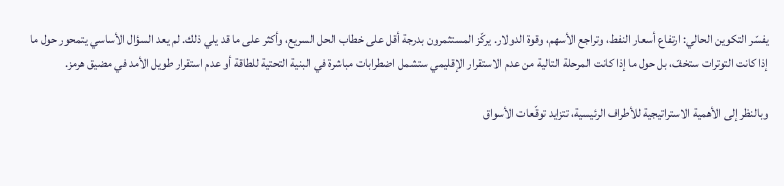يفسّر التكوين الحالي: ارتفاع أسعار النفط، وتراجع الأسهم، وقوة الدولار. يركّز المستثمرون بدرجة أقل على خطاب الحل السريع، وأكثر على ما قد يلي ذلك. لم يعد السؤال الأساسي يتمحور حول ما إذا كانت التوترات ستخفّ، بل حول ما إذا كانت المرحلة التالية من عدم الاستقرار الإقليمي ستشمل اضطرابات مباشرة في البنية التحتية للطاقة أو عدم استقرار طويل الأمد في مضيق هرمز.

وبالنظر إلى الأهمية الاستراتيجية للأطراف الرئيسية، تتزايد توقّعات الأسواق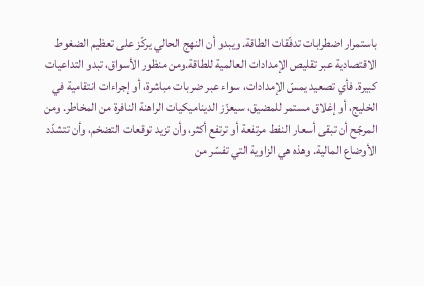باستمرار اضطرابات تدفّقات الطاقة. ويبدو أن النهج الحالي يركّز على تعظيم الضغوط الاقتصادية عبر تقليص الإمدادات العالمية للطاقة.ومن منظور الأسواق، تبدو التداعيات كبيرة. فأي تصعيد يمسّ الإمدادات، سواء عبر ضربات مباشرة، أو إجراءات انتقامية في الخليج، أو إغلاق مستمر للمضيق، سيعزّز الديناميكيات الراهنة النافرة من المخاطر. ومن المرجّح أن تبقى أسعار النفط مرتفعة أو ترتفع أكثر، وأن تزيد توقعات التضخم، وأن تتشدّد الأوضاع المالية. وهذه هي الزاوية التي تفسّر من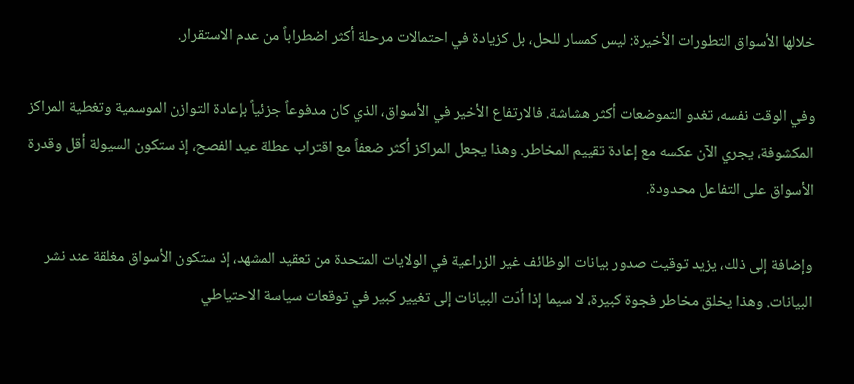خلالها الأسواق التطورات الأخيرة: ليس كمسار للحل، بل كزيادة في احتمالات مرحلة أكثر اضطراباً من عدم الاستقرار.

وفي الوقت نفسه، تغدو التموضعات أكثر هشاشة. فالارتفاع الأخير في الأسواق، الذي كان مدفوعاً جزئياً بإعادة التوازن الموسمية وتغطية المراكز المكشوفة، يجري الآن عكسه مع إعادة تقييم المخاطر. وهذا يجعل المراكز أكثر ضعفاً مع اقتراب عطلة عيد الفصح، إذ ستكون السيولة أقل وقدرة الأسواق على التفاعل محدودة.

وإضافة إلى ذلك، يزيد توقيت صدور بيانات الوظائف غير الزراعية في الولايات المتحدة من تعقيد المشهد، إذ ستكون الأسواق مغلقة عند نشر البيانات. وهذا يخلق مخاطر فجوة كبيرة، لا سيما إذا أدّت البيانات إلى تغيير كبير في توقعات سياسة الاحتياطي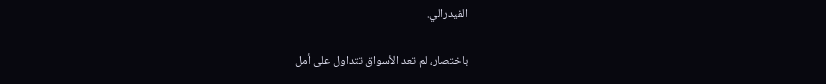الفيدرالي.

باختصار، لم تعد الأسواق تتداول على أمل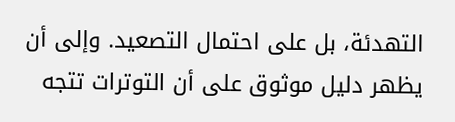التهدئة، بل على احتمال التصعيد. وإلى أن يظهر دليل موثوق على أن التوترات تتجه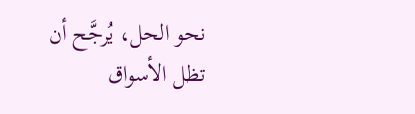نحو الحل، يُرجَّح أن تظل الأسواق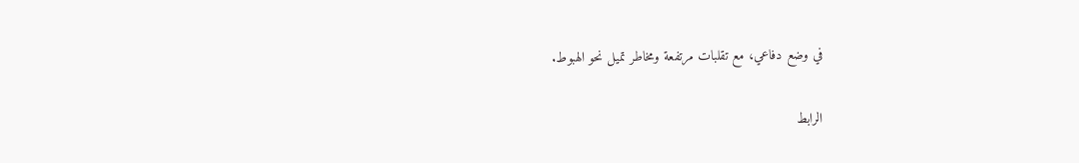في وضع دفاعي، مع تقلبات مرتفعة ومخاطر تميل نحو الهبوط.

الرابط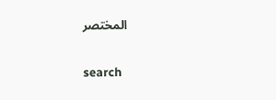المختصر

search